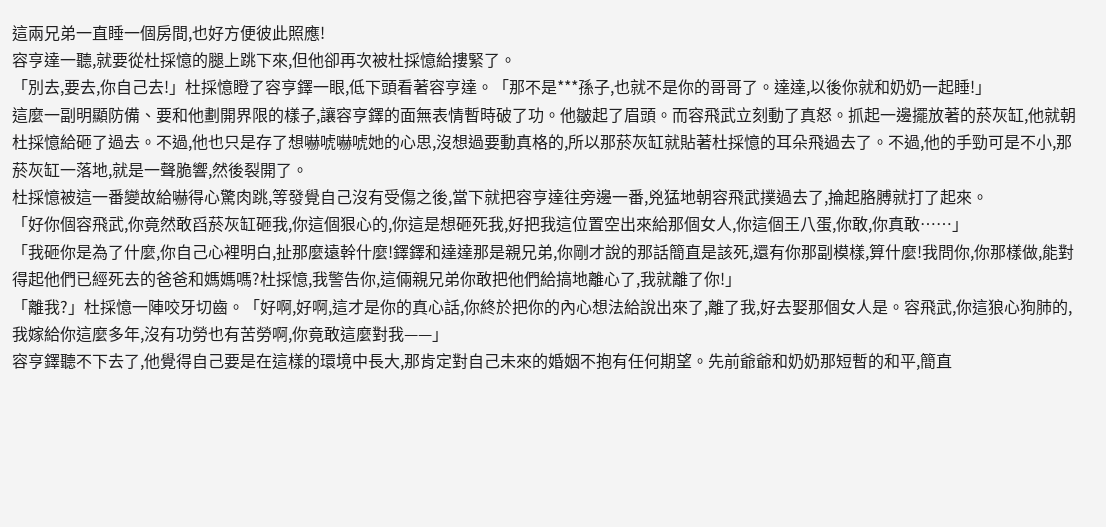這兩兄弟一直睡一個房間,也好方便彼此照應!
容亨達一聽,就要從杜採憶的腿上跳下來,但他卻再次被杜採憶給摟緊了。
「別去,要去,你自己去!」杜採憶瞪了容亨鐸一眼,低下頭看著容亨達。「那不是***孫子,也就不是你的哥哥了。達達,以後你就和奶奶一起睡!」
這麼一副明顯防備、要和他劃開界限的樣子,讓容亨鐸的面無表情暫時破了功。他皺起了眉頭。而容飛武立刻動了真怒。抓起一邊擺放著的菸灰缸,他就朝杜採憶給砸了過去。不過,他也只是存了想嚇唬嚇唬她的心思,沒想過要動真格的,所以那菸灰缸就貼著杜採憶的耳朵飛過去了。不過,他的手勁可是不小,那菸灰缸一落地,就是一聲脆響,然後裂開了。
杜採憶被這一番變故給嚇得心驚肉跳,等發覺自己沒有受傷之後,當下就把容亨達往旁邊一番,兇猛地朝容飛武撲過去了,掄起胳膊就打了起來。
「好你個容飛武,你竟然敢舀菸灰缸砸我,你這個狠心的,你這是想砸死我,好把我這位置空出來給那個女人,你這個王八蛋,你敢,你真敢……」
「我砸你是為了什麼,你自己心裡明白,扯那麼遠幹什麼!鐸鐸和達達那是親兄弟,你剛才說的那話簡直是該死,還有你那副模樣,算什麼!我問你,你那樣做,能對得起他們已經死去的爸爸和媽媽嗎?杜採憶,我警告你,這倆親兄弟你敢把他們給搞地離心了,我就離了你!」
「離我?」杜採憶一陣咬牙切齒。「好啊,好啊,這才是你的真心話,你終於把你的內心想法給說出來了,離了我,好去娶那個女人是。容飛武,你這狼心狗肺的,我嫁給你這麼多年,沒有功勞也有苦勞啊,你竟敢這麼對我——」
容亨鐸聽不下去了,他覺得自己要是在這樣的環境中長大,那肯定對自己未來的婚姻不抱有任何期望。先前爺爺和奶奶那短暫的和平,簡直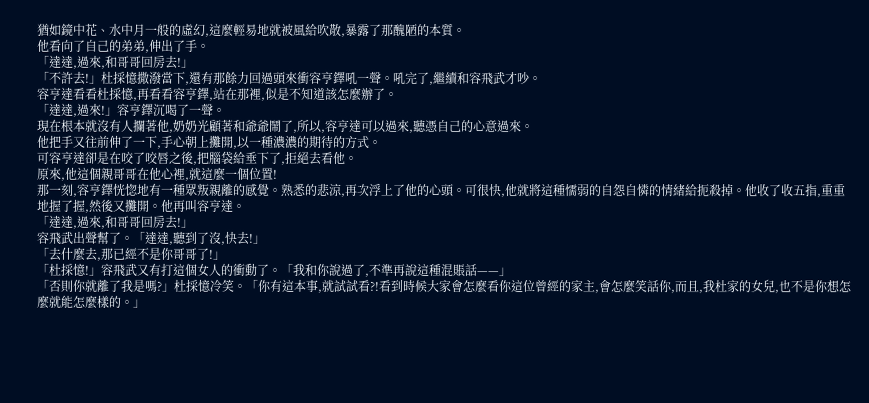猶如鏡中花、水中月一般的虛幻,這麼輕易地就被風給吹散,暴露了那醜陋的本質。
他看向了自己的弟弟,伸出了手。
「達達,過來,和哥哥回房去!」
「不許去!」杜採憶撒潑當下,還有那餘力回過頭來衝容亨鐸吼一聲。吼完了,繼續和容飛武才吵。
容亨達看看杜採憶,再看看容亨鐸,站在那裡,似是不知道該怎麼辦了。
「達達,過來!」容亨鐸沉喝了一聲。
現在根本就沒有人攔著他,奶奶光顧著和爺爺鬧了,所以,容亨達可以過來,聽憑自己的心意過來。
他把手又往前伸了一下,手心朝上攤開,以一種濃濃的期待的方式。
可容亨達卻是在咬了咬唇之後,把腦袋給垂下了,拒絕去看他。
原來,他這個親哥哥在他心裡,就這麼一個位置!
那一刻,容亨鐸恍惚地有一種眾叛親離的感覺。熟悉的悲涼,再次浮上了他的心頭。可很快,他就將這種懦弱的自怨自憐的情緒給扼殺掉。他收了收五指,重重地握了握,然後又攤開。他再叫容亨達。
「達達,過來,和哥哥回房去!」
容飛武出聲幫了。「達達,聽到了沒,快去!」
「去什麼去,那已經不是你哥哥了!」
「杜採憶!」容飛武又有打這個女人的衝動了。「我和你說過了,不準再說這種混賬話——」
「否則你就離了我是嗎?」杜採憶冷笑。「你有這本事,就試試看?!看到時候大家會怎麼看你這位曾經的家主,會怎麼笑話你,而且,我杜家的女兒,也不是你想怎麼就能怎麼樣的。」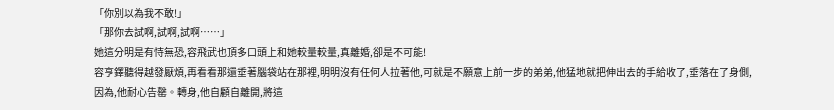「你別以為我不敢!」
「那你去試啊,試啊,試啊……」
她這分明是有恃無恐,容飛武也頂多口頭上和她較量較量,真離婚,卻是不可能!
容亨鐸聽得越發厭煩,再看看那還垂著腦袋站在那裡,明明沒有任何人拉著他,可就是不願意上前一步的弟弟,他猛地就把伸出去的手給收了,垂落在了身側,因為,他耐心告罄。轉身,他自顧自離開,將這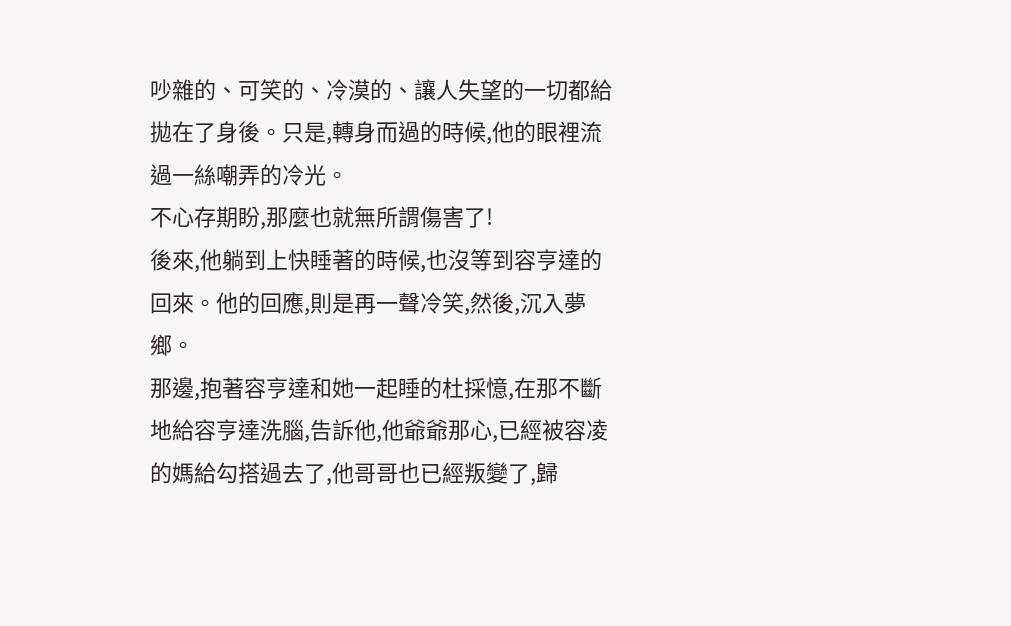吵雜的、可笑的、冷漠的、讓人失望的一切都給拋在了身後。只是,轉身而過的時候,他的眼裡流過一絲嘲弄的冷光。
不心存期盼,那麼也就無所謂傷害了!
後來,他躺到上快睡著的時候,也沒等到容亨達的回來。他的回應,則是再一聲冷笑,然後,沉入夢鄉。
那邊,抱著容亨達和她一起睡的杜採憶,在那不斷地給容亨達洗腦,告訴他,他爺爺那心,已經被容凌的媽給勾搭過去了,他哥哥也已經叛變了,歸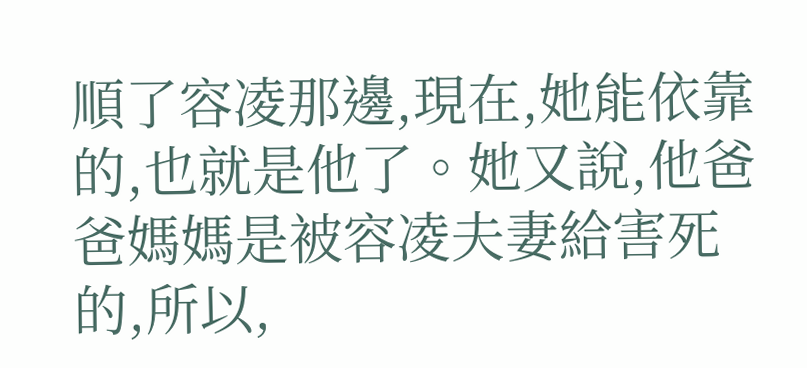順了容凌那邊,現在,她能依靠的,也就是他了。她又說,他爸爸媽媽是被容凌夫妻給害死的,所以,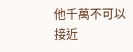他千萬不可以接近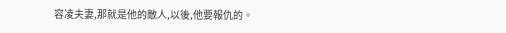容凌夫妻,那就是他的敵人,以後,他要報仇的。